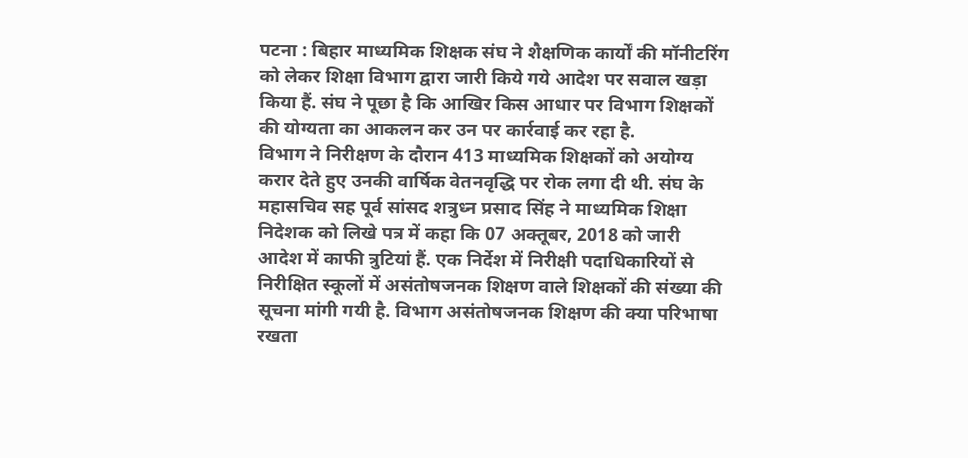पटना : बिहार माध्यमिक शिक्षक संघ ने शैक्षणिक कार्यों की मॉनीटरिंग को लेकर शिक्षा विभाग द्वारा जारी किये गये आदेश पर सवाल खड़ा किया हैं. संघ ने पूछा है कि आखिर किस आधार पर विभाग शिक्षकों की योग्यता का आकलन कर उन पर कार्रवाई कर रहा है.
विभाग ने निरीक्षण के दौरान 413 माध्यमिक शिक्षकों को अयोग्य करार देते हुए उनकी वार्षिक वेतनवृद्धि पर रोक लगा दी थी. संघ के महासचिव सह पूर्व सांसद शत्रुध्न प्रसाद सिंह ने माध्यमिक शिक्षा निदेशक को लिखे पत्र में कहा कि 07 अक्तूबर, 2018 को जारी आदेश में काफी त्रुटियां हैं. एक निर्देश में निरीक्षी पदाधिकारियों से निरीक्षित स्कूलों में असंतोषजनक शिक्षण वाले शिक्षकों की संख्या की सूचना मांगी गयी है. विभाग असंतोषजनक शिक्षण की क्या परिभाषा रखता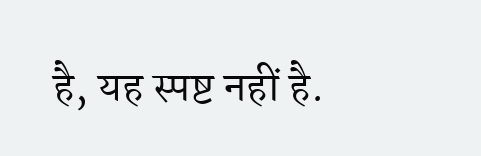है, यह स्पष्ट नहीं है.